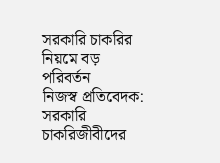সরকারি চাকরির নিয়মে বড় পরিবর্তন
নিজস্ব প্রতিবেদক: সরকারি চাকরিজীবীদের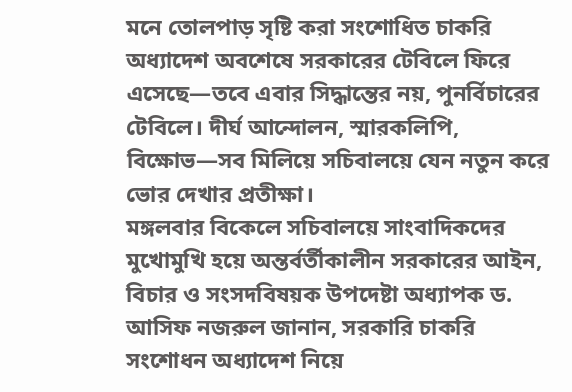মনে তোলপাড় সৃষ্টি করা সংশোধিত চাকরি অধ্যাদেশ অবশেষে সরকারের টেবিলে ফিরে এসেছে—তবে এবার সিদ্ধান্তের নয়, পুনর্বিচারের টেবিলে। দীর্ঘ আন্দোলন, স্মারকলিপি, বিক্ষোভ—সব মিলিয়ে সচিবালয়ে যেন নতুন করে ভোর দেখার প্রতীক্ষা।
মঙ্গলবার বিকেলে সচিবালয়ে সাংবাদিকদের মুখোমুখি হয়ে অন্তর্বর্তীকালীন সরকারের আইন, বিচার ও সংসদবিষয়ক উপদেষ্টা অধ্যাপক ড. আসিফ নজরুল জানান, সরকারি চাকরি সংশোধন অধ্যাদেশ নিয়ে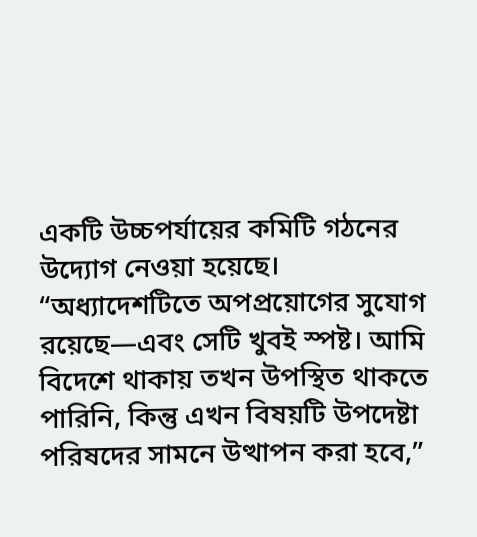একটি উচ্চপর্যায়ের কমিটি গঠনের উদ্যোগ নেওয়া হয়েছে।
“অধ্যাদেশটিতে অপপ্রয়োগের সুযোগ রয়েছে—এবং সেটি খুবই স্পষ্ট। আমি বিদেশে থাকায় তখন উপস্থিত থাকতে পারিনি, কিন্তু এখন বিষয়টি উপদেষ্টা পরিষদের সামনে উত্থাপন করা হবে,”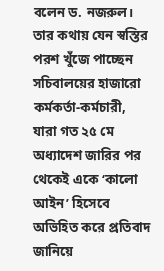বলেন ড. নজরুল।
তার কথায় যেন স্বস্তির পরশ খুঁজে পাচ্ছেন সচিবালয়ের হাজারো কর্মকর্তা-কর্মচারী, যারা গত ২৫ মে অধ্যাদেশ জারির পর থেকেই একে ‘কালো আইন’ হিসেবে অভিহিত করে প্রতিবাদ জানিয়ে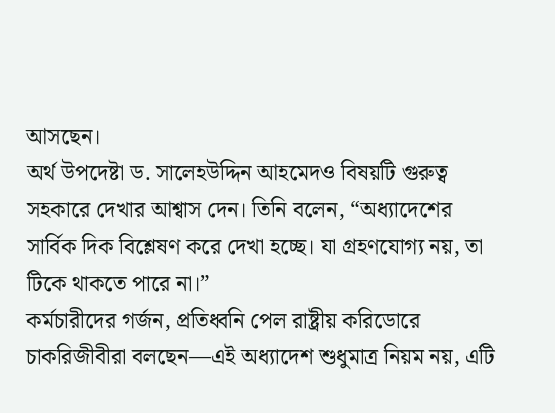আসছেন।
অর্থ উপদেষ্টা ড. সালেহউদ্দিন আহমেদও বিষয়টি গুরুত্ব সহকারে দেখার আশ্বাস দেন। তিনি বলেন, “অধ্যাদেশের সার্বিক দিক বিশ্লেষণ করে দেখা হচ্ছে। যা গ্রহণযোগ্য নয়, তা টিকে থাকতে পারে না।”
কর্মচারীদের গর্জন, প্রতিধ্বনি পেল রাষ্ট্রীয় করিডোরে
চাকরিজীবীরা বলছেন—এই অধ্যাদেশ শুধুমাত্র নিয়ম নয়, এটি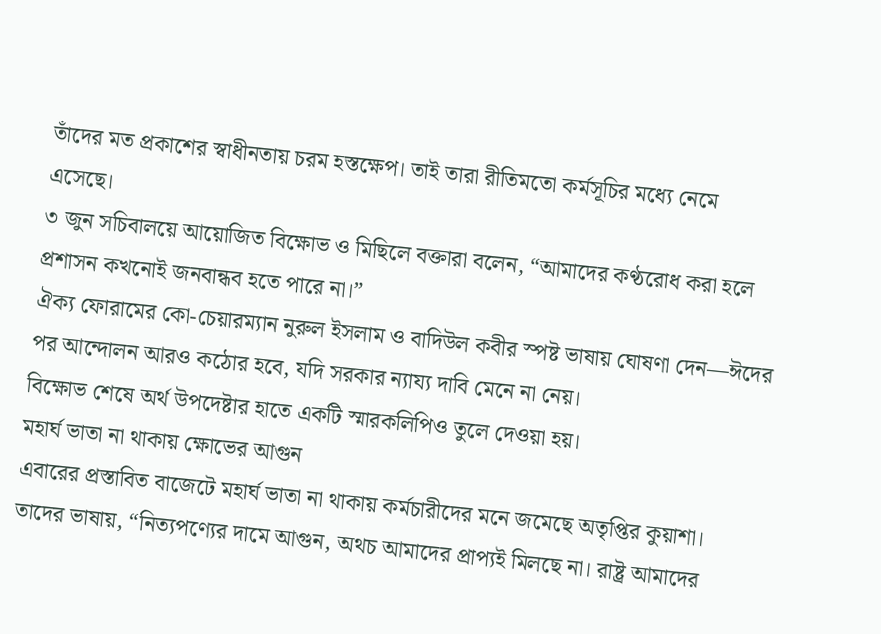তাঁদের মত প্রকাশের স্বাধীনতায় চরম হস্তক্ষেপ। তাই তারা রীতিমতো কর্মসূচির মধ্যে নেমে এসেছে।
৩ জুন সচিবালয়ে আয়োজিত বিক্ষোভ ও মিছিলে বক্তারা বলেন, “আমাদের কণ্ঠরোধ করা হলে প্রশাসন কখনোই জনবান্ধব হতে পারে না।”
ঐক্য ফোরামের কো-চেয়ারম্যান নুরুল ইসলাম ও বাদিউল কবীর স্পষ্ট ভাষায় ঘোষণা দেন—ঈদের পর আন্দোলন আরও কঠোর হবে, যদি সরকার ন্যায্য দাবি মেনে না নেয়।
বিক্ষোভ শেষে অর্থ উপদেষ্টার হাতে একটি স্মারকলিপিও তুলে দেওয়া হয়।
মহার্ঘ ভাতা না থাকায় ক্ষোভের আগুন
এবারের প্রস্তাবিত বাজেটে মহার্ঘ ভাতা না থাকায় কর্মচারীদের মনে জমেছে অতৃপ্তির কুয়াশা। তাদের ভাষায়, “নিত্যপণ্যের দামে আগুন, অথচ আমাদের প্রাপ্যই মিলছে না। রাষ্ট্র আমাদের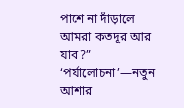পাশে না দাঁড়ালে আমরা কতদূর আর যাব?”
‘পর্যালোচনা’—নতুন আশার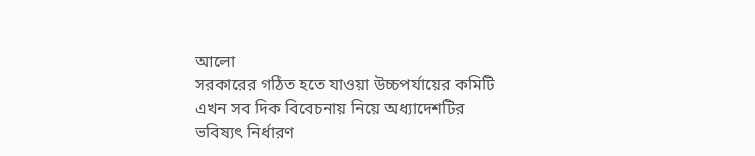আলো
সরকারের গঠিত হতে যাওয়া উচ্চপর্যায়ের কমিটি এখন সব দিক বিবেচনায় নিয়ে অধ্যাদেশটির ভবিষ্যৎ নির্ধারণ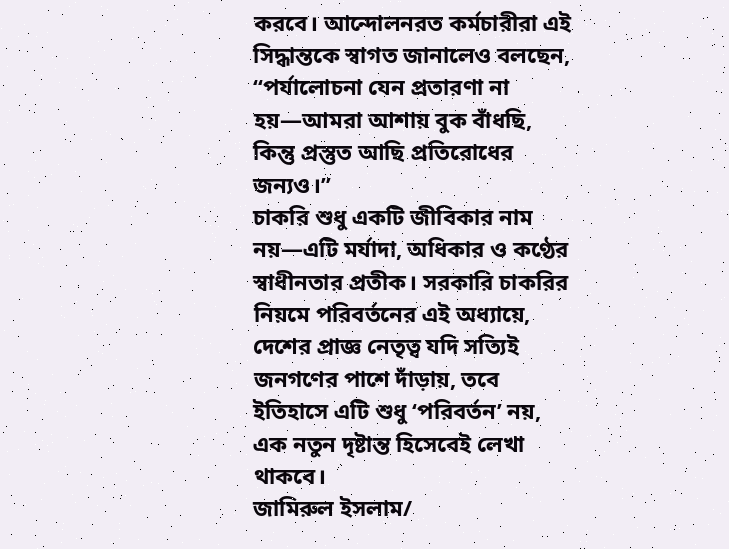করবে। আন্দোলনরত কর্মচারীরা এই সিদ্ধান্তকে স্বাগত জানালেও বলছেন, “পর্যালোচনা যেন প্রতারণা না হয়—আমরা আশায় বুক বাঁধছি, কিন্তু প্রস্তুত আছি প্রতিরোধের জন্যও।”
চাকরি শুধু একটি জীবিকার নাম নয়—এটি মর্যাদা, অধিকার ও কণ্ঠের স্বাধীনতার প্রতীক। সরকারি চাকরির নিয়মে পরিবর্তনের এই অধ্যায়ে, দেশের প্রাজ্ঞ নেতৃত্ব যদি সত্যিই জনগণের পাশে দাঁড়ায়, তবে ইতিহাসে এটি শুধু ‘পরিবর্তন’ নয়, এক নতুন দৃষ্টান্ত হিসেবেই লেখা থাকবে।
জামিরুল ইসলাম/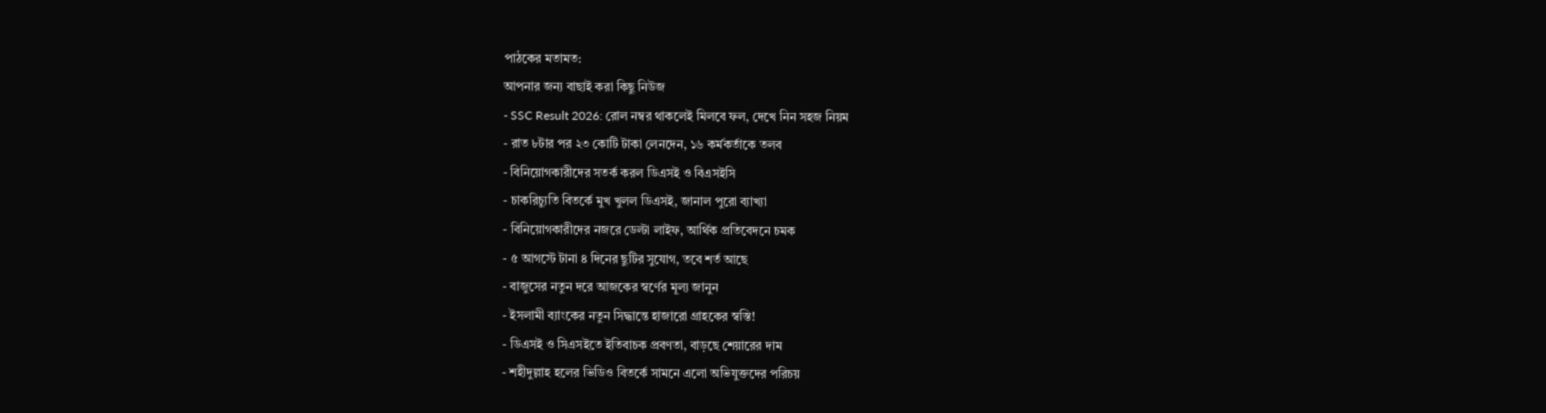পাঠকের মতামত:
আপনার জন্য বাছাই করা কিছু নিউজ
- SSC Result 2026: রোল নম্বর থাকলেই মিলবে ফল, দেখে নিন সহজ নিয়ম
- রাত ৮টার পর ২৩ কোটি টাকা লেনদেন, ১৬ কর্মকর্তাকে তলব
- বিনিয়োগকারীদের সতর্ক করল ডিএসই ও বিএসইসি
- চাকরিচ্যুতি বিতর্কে মুখ খুলল ডিএসই, জানাল পুরো ব্যাখ্যা
- বিনিয়োগকারীদের নজরে ডেল্টা লাইফ, আর্থিক প্রতিবেদনে চমক
- ৫ আগস্টে টানা ৪ দিনের ছুটির সুযোগ, তবে শর্ত আছে
- বাজুসের নতুন দরে আজকের স্বর্ণের মূল্য জানুন
- ইসলামী ব্যাংকের নতুন সিদ্ধান্তে হাজারো গ্রাহকের স্বস্তি!
- ডিএসই ও সিএসইতে ইতিবাচক প্রবণতা, বাড়ছে শেয়ারের দাম
- শহীদুল্লাহ হলের ভিডিও বিতর্কে সামনে এলো অভিযুক্তদের পরিচয়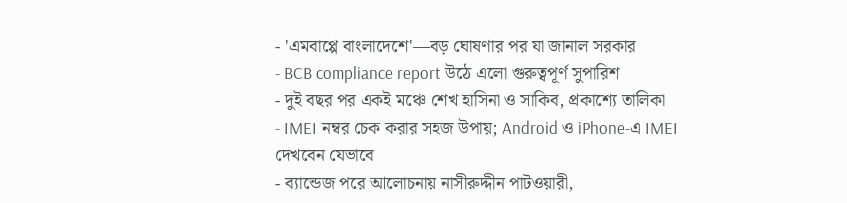- 'এমবাপ্পে বাংলাদেশে'—বড় ঘোষণার পর যা জানাল সরকার
- BCB compliance report উঠে এলো গুরুত্বপূর্ণ সুপারিশ
- দুই বছর পর একই মঞ্চে শেখ হাসিনা ও সাকিব, প্রকাশ্যে তালিকা
- IMEI নম্বর চেক করার সহজ উপায়; Android ও iPhone-এ IMEI দেখবেন যেভাবে
- ব্যান্ডেজ পরে আলোচনায় নাসীরুদ্দীন পাটওয়ারী,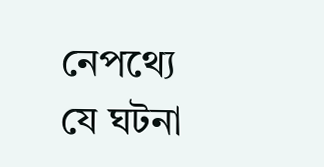নেপথ্যে যে ঘটনা